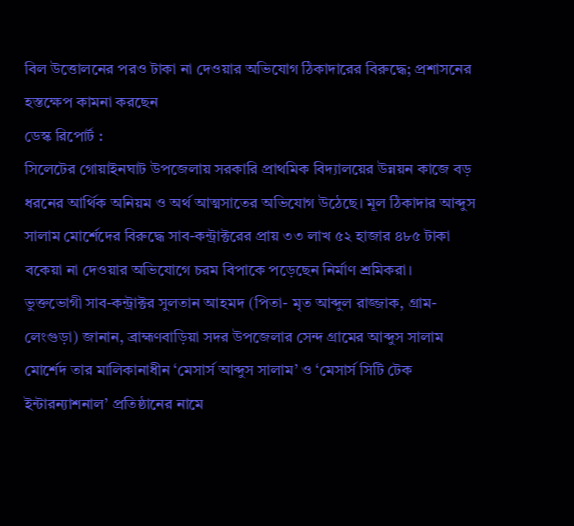বিল উত্তোলনের পরও টাকা না দেওয়ার অভিযোগ ঠিকাদারের বিরুদ্ধে; প্রশাসনের হস্তক্ষেপ কামনা করছেন
ডেস্ক রিপোর্ট :
সিলেটের গোয়াইনঘাট উপজেলায় সরকারি প্রাথমিক বিদ্যালয়ের উন্নয়ন কাজে বড় ধরনের আর্থিক অনিয়ম ও অর্থ আত্মসাতের অভিযোগ উঠেছে। মূল ঠিকাদার আব্দুস সালাম মোর্শেদের বিরুদ্ধে সাব-কন্ট্রাক্টরের প্রায় ৩৩ লাখ ৫২ হাজার ৪৮৫ টাকা বকেয়া না দেওয়ার অভিযোগে চরম বিপাকে পড়েছেন নির্মাণ শ্রমিকরা।
ভুক্তভোগী সাব-কন্ট্রাক্টর সুলতান আহমদ (পিতা- মৃত আব্দুল রাজ্জাক, গ্রাম- লেংগুড়া) জানান, ব্রাহ্মণবাড়িয়া সদর উপজেলার সেন্দ গ্রামের আব্দুস সালাম মোর্শেদ তার মালিকানাধীন ‘মেসার্স আব্দুস সালাম’ ও ‘মেসার্স সিটি টেক ইন্টারন্যাশনাল’ প্রতিষ্ঠানের নামে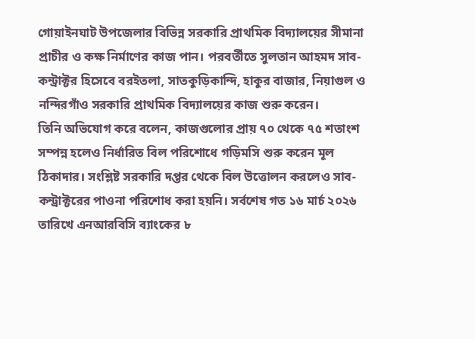গোয়াইনঘাট উপজেলার বিভিন্ন সরকারি প্রাথমিক বিদ্যালয়ের সীমানা প্রাচীর ও কক্ষ নির্মাণের কাজ পান। পরবর্তীতে সুলতান আহমদ সাব-কন্ট্রাক্টর হিসেবে বরইতলা, সাতকুড়িকান্দি, হাকুর বাজার, নিয়াগুল ও নন্দিরগাঁও সরকারি প্রাথমিক বিদ্যালয়ের কাজ শুরু করেন।
তিনি অভিযোগ করে বলেন, কাজগুলোর প্রায় ৭০ থেকে ৭৫ শতাংশ সম্পন্ন হলেও নির্ধারিত বিল পরিশোধে গড়িমসি শুরু করেন মূল ঠিকাদার। সংশ্লিষ্ট সরকারি দপ্তর থেকে বিল উত্তোলন করলেও সাব-কন্ট্রাক্টরের পাওনা পরিশোধ করা হয়নি। সর্বশেষ গত ১৬ মার্চ ২০২৬ তারিখে এনআরবিসি ব্যাংকের ৮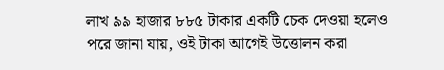লাখ ৯৯ হাজার ৮৮৫ টাকার একটি চেক দেওয়া হলেও পরে জানা যায়, ওই টাকা আগেই উত্তোলন করা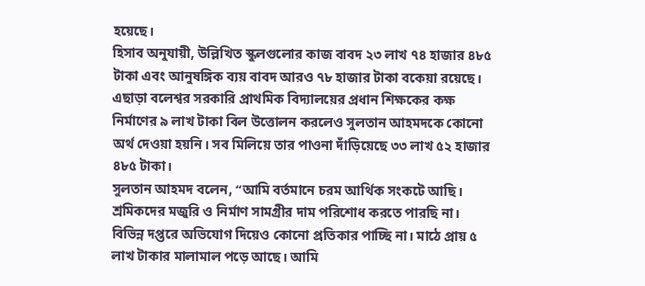হয়েছে।
হিসাব অনুযায়ী, উল্লিখিত স্কুলগুলোর কাজ বাবদ ২৩ লাখ ৭৪ হাজার ৪৮৫ টাকা এবং আনুষঙ্গিক ব্যয় বাবদ আরও ৭৮ হাজার টাকা বকেয়া রয়েছে। এছাড়া বলেশ্বর সরকারি প্রাথমিক বিদ্যালয়ের প্রধান শিক্ষকের কক্ষ নির্মাণের ৯ লাখ টাকা বিল উত্তোলন করলেও সুলতান আহমদকে কোনো অর্থ দেওয়া হয়নি। সব মিলিয়ে তার পাওনা দাঁড়িয়েছে ৩৩ লাখ ৫২ হাজার ৪৮৫ টাকা।
সুলতান আহমদ বলেন, “আমি বর্তমানে চরম আর্থিক সংকটে আছি। শ্রমিকদের মজুরি ও নির্মাণ সামগ্রীর দাম পরিশোধ করতে পারছি না। বিভিন্ন দপ্তরে অভিযোগ দিয়েও কোনো প্রতিকার পাচ্ছি না। মাঠে প্রায় ৫ লাখ টাকার মালামাল পড়ে আছে। আমি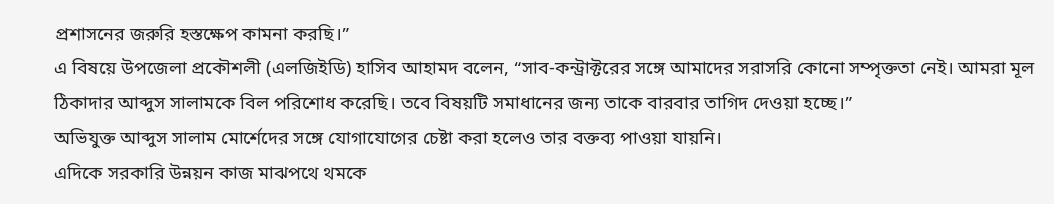প্রশাসনের জরুরি হস্তক্ষেপ কামনা করছি।”
এ বিষয়ে উপজেলা প্রকৌশলী (এলজিইডি) হাসিব আহামদ বলেন, “সাব-কন্ট্রাক্টরের সঙ্গে আমাদের সরাসরি কোনো সম্পৃক্ততা নেই। আমরা মূল ঠিকাদার আব্দুস সালামকে বিল পরিশোধ করেছি। তবে বিষয়টি সমাধানের জন্য তাকে বারবার তাগিদ দেওয়া হচ্ছে।”
অভিযুক্ত আব্দুস সালাম মোর্শেদের সঙ্গে যোগাযোগের চেষ্টা করা হলেও তার বক্তব্য পাওয়া যায়নি।
এদিকে সরকারি উন্নয়ন কাজ মাঝপথে থমকে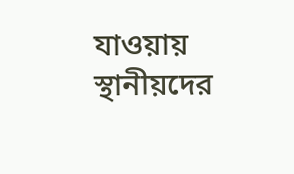যাওয়ায় স্থানীয়দের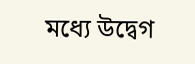মধ্যে উদ্বেগ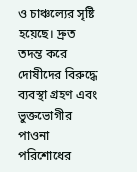ও চাঞ্চল্যের সৃষ্টি হয়েছে। দ্রুত তদন্ত করে দোষীদের বিরুদ্ধে ব্যবস্থা গ্রহণ এবং ভুক্তভোগীর পাওনা পরিশোধের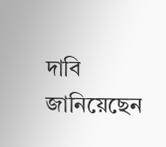দাবি জানিয়েছেন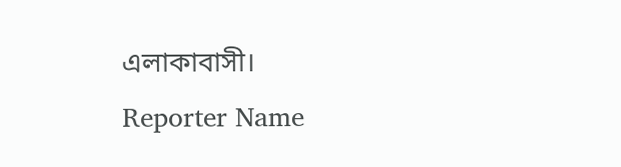এলাকাবাসী।
Reporter Name